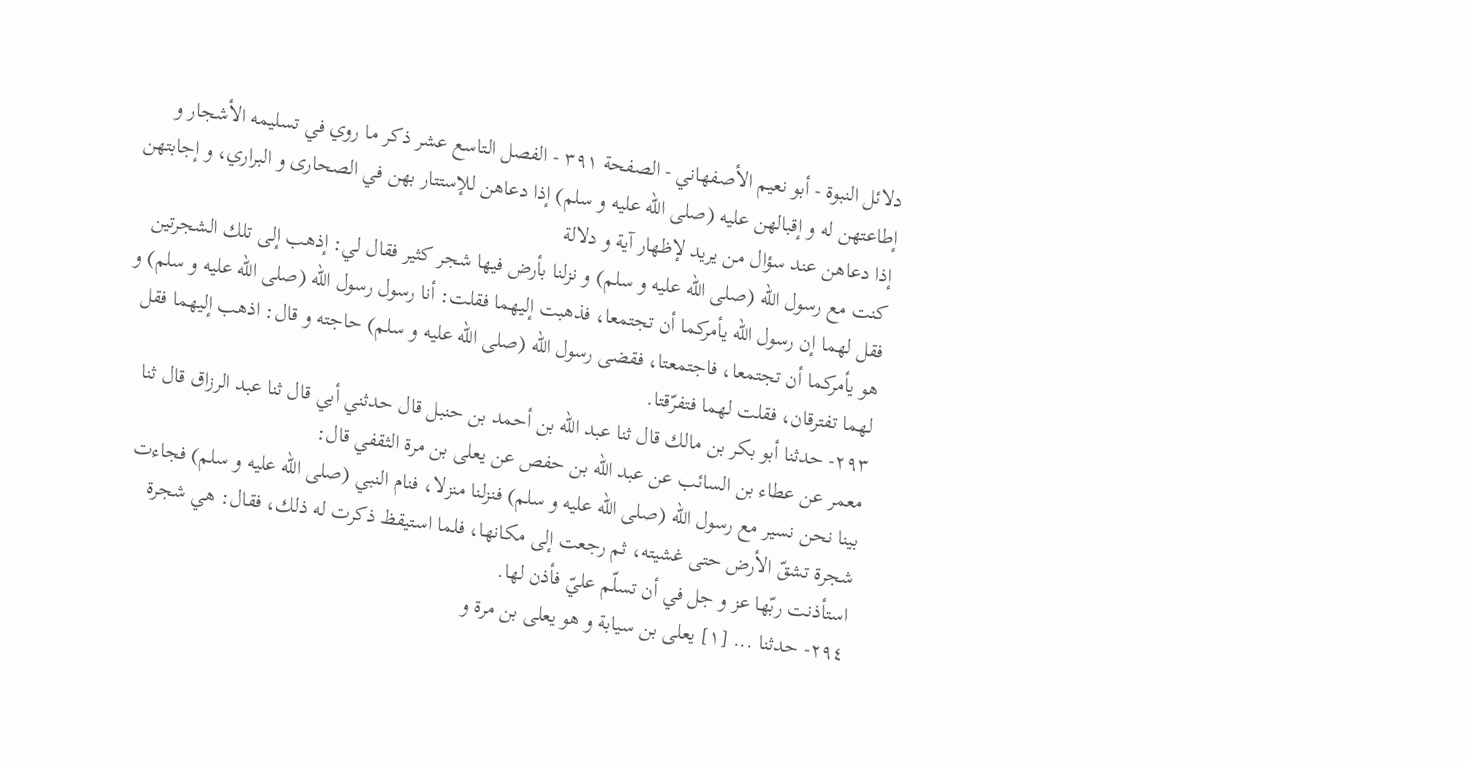دلائل النبوة - أبو نعيم الأصفهاني - الصفحة ٣٩١ - الفصل التاسع عشر ذكر ما روي في تسليمه الأشجار و إطاعتهن له و إقبالهن عليه (صلى اللّه عليه و سلم) إذا دعاهن للإستتار بهن في الصحارى و البراري، و إجابتهن إذا دعاهن عند سؤال من يريد لإظهار آية و دلالة
كنت مع رسول اللّه (صلى اللّه عليه و سلم) و نزلنا بأرض فيها شجر كثير فقال لي: إذهب إلى تلك الشجرتين فقل لهما إن رسول اللّه يأمركما أن تجتمعا، فذهبت إليهما فقلت: أنا رسول رسول اللّه (صلى اللّه عليه و سلم) و هو يأمركما أن تجتمعا، فاجتمعتا، فقضى رسول اللّه (صلى اللّه عليه و سلم) حاجته و قال: اذهب إليهما فقل لهما تفترقان، فقلت لهما فتفرّقتا.
٢٩٣- حدثنا أبو بكر بن مالك قال ثنا عبد اللّه بن أحمد بن حنبل قال حدثني أبي قال ثنا عبد الرزاق قال ثنا معمر عن عطاء بن السائب عن عبد اللّه بن حفص عن يعلى بن مرة الثقفي قال:
بينا نحن نسير مع رسول اللّه (صلى اللّه عليه و سلم) فنزلنا منزلا، فنام النبي (صلى اللّه عليه و سلم) فجاءت شجرة تشقّ الأرض حتى غشيته، ثم رجعت إلى مكانها، فلما استيقظ ذكرت له ذلك، فقال: هي شجرة استأذنت ربّها عز و جل في أن تسلّم عليّ فأذن لها.
٢٩٤- حدثنا ... [١] يعلى بن سيابة و هو يعلى بن مرة و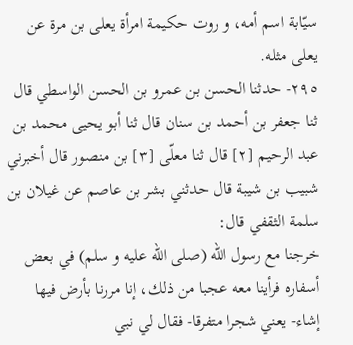سيّابة اسم أمه، و روت حكيمة امرأة يعلى بن مرة عن يعلى مثله.
٢٩٥- حدثنا الحسن بن عمرو بن الحسن الواسطي قال ثنا جعفر بن أحمد بن سنان قال ثنا أبو يحيى محمد بن عبد الرحيم [٢] قال ثنا معلّى [٣] بن منصور قال أخبرني شبيب بن شيبة قال حدثني بشر بن عاصم عن غيلان بن سلمة الثقفي قال:
خرجنا مع رسول اللّه (صلى اللّه عليه و سلم) في بعض أسفاره فرأينا معه عجبا من ذلك، إنا مررنا بأرض فيها إشاء- يعني شجرا متفرقا- فقال لي نبي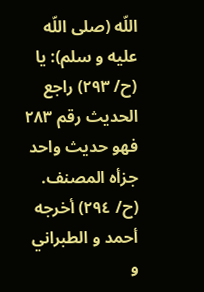اللّه (صلى اللّه عليه و سلم): يا
(ح/ ٢٩٣) راجع الحديث رقم ٢٨٣ فهو حديث واحد جزأه المصنف.
(ح/ ٢٩٤) أخرجه أحمد و الطبراني و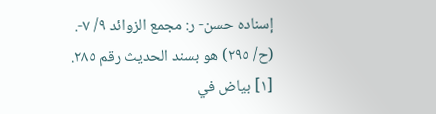إسناده حسن- ر: مجمع الزوائد ٩/ ٧-.
(ح/ ٢٩٥) هو بسند الحديث رقم ٢٨٥.
[١] بياض في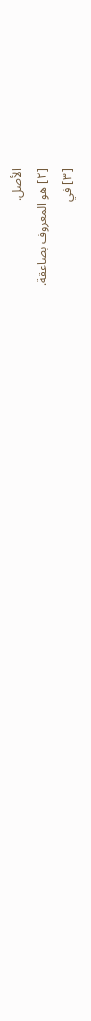الأصل.
[٢] هو المعروف بصاعقة.
[٣] في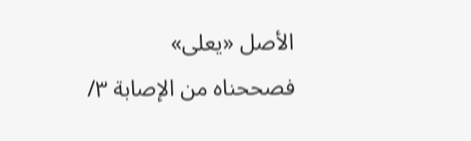الأصل «يعلى» فصححناه من الإصابة ٣/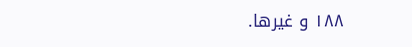١٨٨ و غيرها.